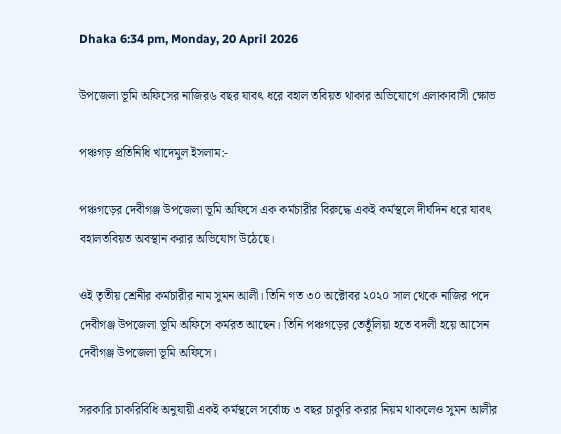Dhaka 6:34 pm, Monday, 20 April 2026

উপজেলা ভূমি অফিসের নাজির৬ বছর যাবৎ ধরে বহাল তবিয়ত থাকার অভিযোগে এলাকাবাসী ক্ষোভ

পঞ্চগড় প্রতিনিধি খাদেমুল ইসলাম:-

পঞ্চগড়ের দেবীগঞ্জ উপজেলা ভূমি অফিসে এক কর্মচারীর বিরুদ্ধে একই কর্মস্থলে দীর্ঘদিন ধরে যাবৎ বহালতবিয়ত অবস্থান করার অভিযোগ উঠেছে।

ওই তৃতীয় শ্রেনীর কর্মচারীর নাম সুমন আলী। তিনি গত ৩০ অক্টোবর ২০২০ সাল থেকে নাজির পদে দেবীগঞ্জ উপজেলা ভূমি অফিসে কর্মরত আছেন। তিনি পঞ্চগড়ের তেতুঁলিয়া হতে বদলী হয়ে আসেন দেবীগঞ্জ উপজেলা ভূমি অফিসে।

সরকারি চাকরিবিধি অনুযায়ী একই কর্মস্থলে সর্বোচ্চ ৩ বছর চাকুরি করার নিয়ম থাকলেও সুমন আলীর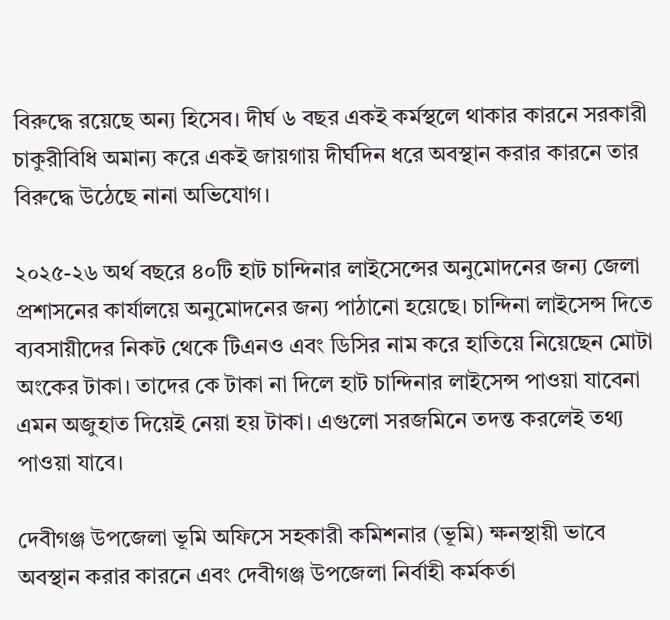বিরুদ্ধে রয়েছে অন্য হিসেব। দীর্ঘ ৬ বছর একই কর্মস্থলে থাকার কারনে সরকারী চাকুরীবিধি অমান্য করে একই জায়গায় দীর্ঘদিন ধরে অবস্থান করার কারনে তার বিরুদ্ধে উঠেছে নানা অভিযোগ।

২০২৫-২৬ অর্থ বছরে ৪০টি হাট চান্দিনার লাইসেন্সের অনুমোদনের জন্য জেলা প্রশাসনের কার্যালয়ে অনুমোদনের জন্য পাঠানো হয়েছে। চান্দিনা লাইসেন্স দিতে ব্যবসায়ীদের নিকট থেকে টিএনও এবং ডিসির নাম করে হাতিয়ে নিয়েছেন মোটা অংকের টাকা। তাদের কে টাকা না দিলে হাট চান্দিনার লাইসেন্স পাওয়া যাবেনা এমন অজুহাত দিয়েই নেয়া হয় টাকা। এগুলো সরজমিনে তদন্ত করলেই তথ্য পাওয়া যাবে।

দেবীগঞ্জ উপজেলা ভূমি অফিসে সহকারী কমিশনার (ভূমি) ক্ষনস্থায়ী ভাবে অবস্থান করার কারনে এবং দেবীগঞ্জ উপজেলা নির্বাহী কর্মকর্তা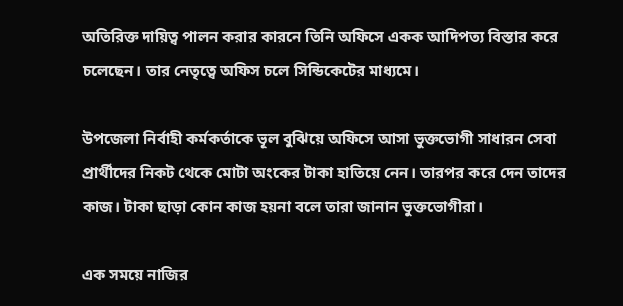অতিরিক্ত দায়িত্ব পালন করার কারনে তিনি অফিসে একক আদিপত্য বিস্তার করে চলেছেন। তার নেতৃত্বে অফিস চলে সিন্ডিকেটের মাধ্যমে।

উপজেলা নির্বাহী কর্মকর্তাকে ভূল বুঝিয়ে অফিসে আসা ভুক্তভোগী সাধারন সেবা প্রার্থীদের নিকট থেকে মোটা অংকের টাকা হাতিয়ে নেন। তারপর করে দেন তাদের কাজ। টাকা ছাড়া কোন কাজ হয়না বলে তারা জানান ভুক্তভোগীরা।

এক সময়ে নাজির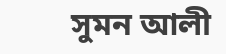সুমন আলী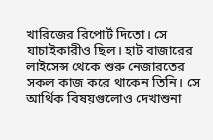খারিজের রিপোর্ট দিতো। সে যাচাইকারীও ছিল। হাট বাজারের লাইসেন্স থেকে শুরু নেজারতের সকল কাজ করে থাকেন তিনি। সে আর্থিক বিষয়গুলোও দেখাশুনা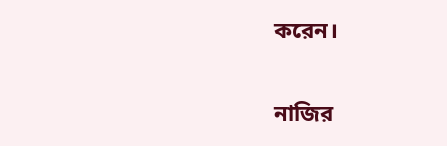করেন।

নাজির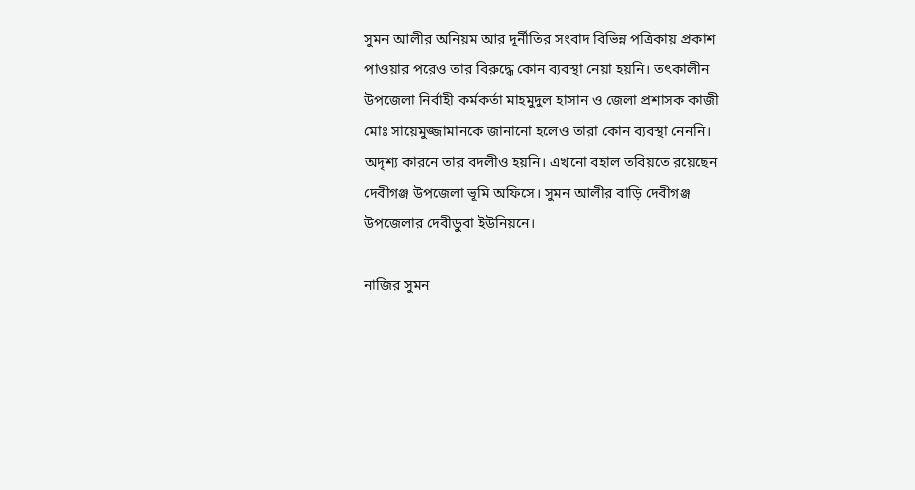সুমন আলীর অনিয়ম আর দূর্নীতির সংবাদ বিভিন্ন পত্রিকায় প্রকাশ পাওয়ার পরেও তার বিরুদ্ধে কোন ব্যবস্থা নেয়া হয়নি। তৎকালীন উপজেলা নির্বাহী কর্মকর্তা মাহমুদুল হাসান ও জেলা প্রশাসক কাজী মোঃ সায়েমুজ্জামানকে জানানো হলেও তারা কোন ব্যবস্থা নেননি। অদৃশ্য কারনে তার বদলীও হয়নি। এখনো বহাল তবিয়তে রয়েছেন দেবীগঞ্জ উপজেলা ভূমি অফিসে। সুমন আলীর বাড়ি দেবীগঞ্জ উপজেলার দেবীডুবা ইউনিয়নে।

নাজির সুমন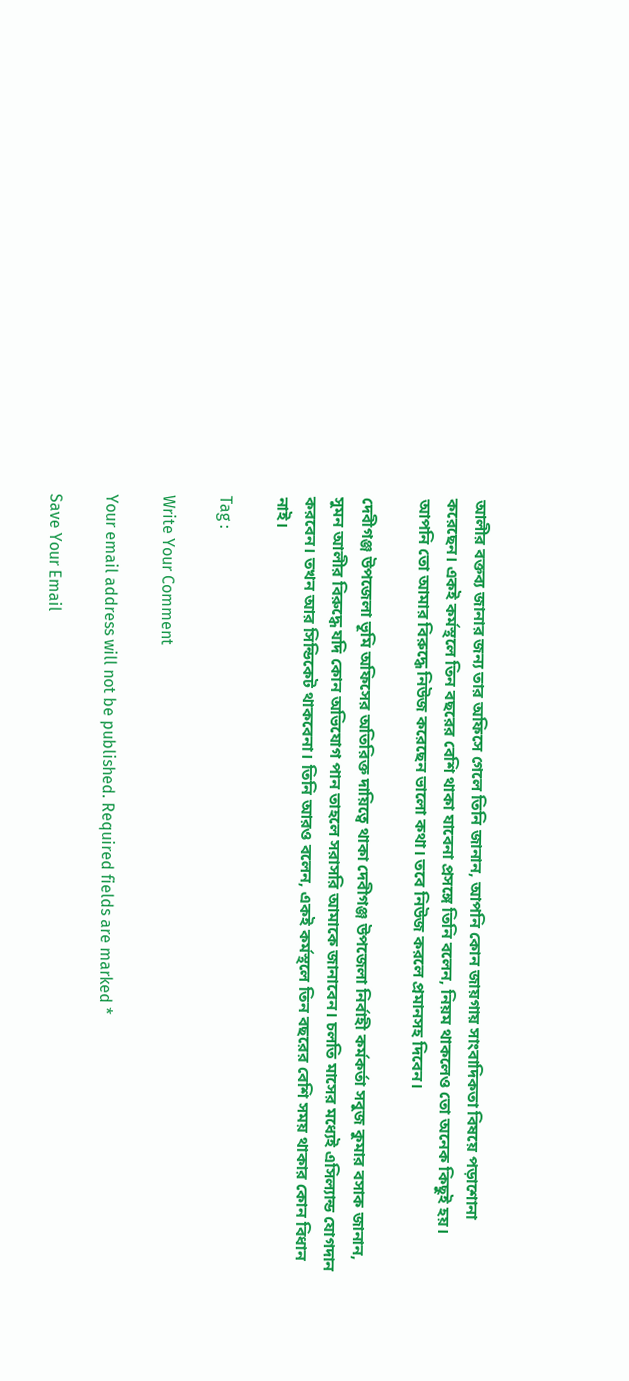আলীর বক্তব্য জানার জন্য তার অফিসে গেলে তিনি জানান, আপনি কোন জায়গায় সাংবাদিকতা বিষয়ে পড়াশোনা করেছেন। একই কর্মস্থলে তিন বছরের বেশি থাকা যাবেনা প্রসঙ্গে তিনি বলেন, নিয়ম থাকলেও তো অনেক কিছুই হয়। আপনি তো আমার বিরুদ্ধে নিউজ করেছেন ভালো কথা। তবে নিউজ করলে প্রমানসহ দিবেন।

দেবীগঞ্জ উপজেলা ভূমি অফিসের অতিরিক্ত দায়িত্বে থাকা দেবীগঞ্জ উপজেলা নির্বাহী কর্মকর্তা সবুজ কুমার বসাক জানান, সুমন আলীর বিরুদ্ধে যদি কোন অভিযোগ পান তাহলে সরাসরি আমাকে জানাবেন। চলতি মাসের মধ্যেই এসিল্যান্ড যোগদান করবেন। তখন আর সিন্ডিকেট থাকবেনা। তিনি আরও বলেন, একই কর্মস্থলে তিন বছরের বেশি সময় থাকার কোন বিধান নাই।

Tag :

Write Your Comment

Your email address will not be published. Required fields are marked *

Save Your Email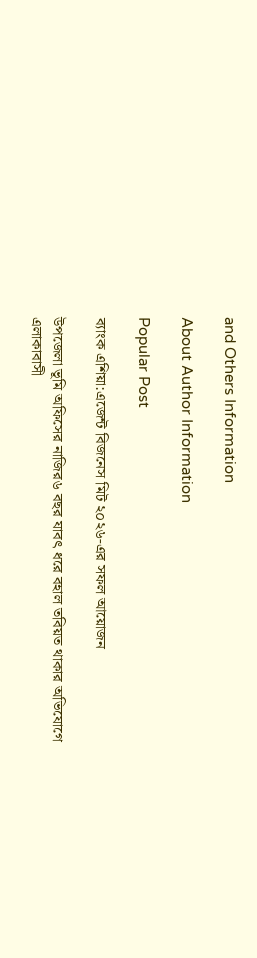and Others Information

About Author Information

Popular Post

ব্যাংক এশিয়া:এজেন্ট বিজনেস মিট ২০২৬-এর সফল আয়োজন

উপজেলা ভূমি অফিসের নাজির৬ বছর যাবৎ ধরে বহাল তবিয়ত থাকার অভিযোগে এলাকাবাসী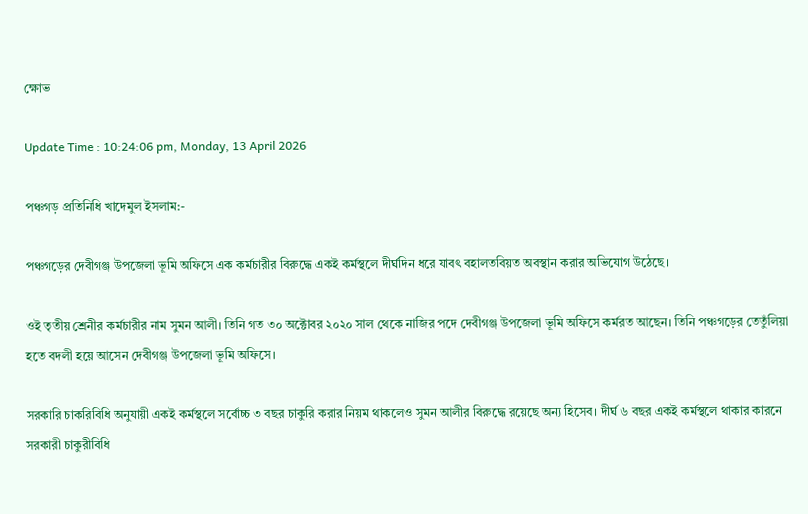ক্ষোভ

Update Time : 10:24:06 pm, Monday, 13 April 2026

পঞ্চগড় প্রতিনিধি খাদেমুল ইসলাম:-

পঞ্চগড়ের দেবীগঞ্জ উপজেলা ভূমি অফিসে এক কর্মচারীর বিরুদ্ধে একই কর্মস্থলে দীর্ঘদিন ধরে যাবৎ বহালতবিয়ত অবস্থান করার অভিযোগ উঠেছে।

ওই তৃতীয় শ্রেনীর কর্মচারীর নাম সুমন আলী। তিনি গত ৩০ অক্টোবর ২০২০ সাল থেকে নাজির পদে দেবীগঞ্জ উপজেলা ভূমি অফিসে কর্মরত আছেন। তিনি পঞ্চগড়ের তেতুঁলিয়া হতে বদলী হয়ে আসেন দেবীগঞ্জ উপজেলা ভূমি অফিসে।

সরকারি চাকরিবিধি অনুযায়ী একই কর্মস্থলে সর্বোচ্চ ৩ বছর চাকুরি করার নিয়ম থাকলেও সুমন আলীর বিরুদ্ধে রয়েছে অন্য হিসেব। দীর্ঘ ৬ বছর একই কর্মস্থলে থাকার কারনে সরকারী চাকুরীবিধি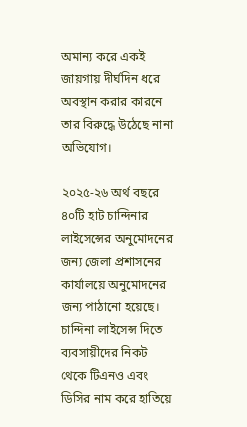অমান্য করে একই জায়গায় দীর্ঘদিন ধরে অবস্থান করার কারনে তার বিরুদ্ধে উঠেছে নানা অভিযোগ।

২০২৫-২৬ অর্থ বছরে ৪০টি হাট চান্দিনার লাইসেন্সের অনুমোদনের জন্য জেলা প্রশাসনের কার্যালয়ে অনুমোদনের জন্য পাঠানো হয়েছে। চান্দিনা লাইসেন্স দিতে ব্যবসায়ীদের নিকট থেকে টিএনও এবং ডিসির নাম করে হাতিয়ে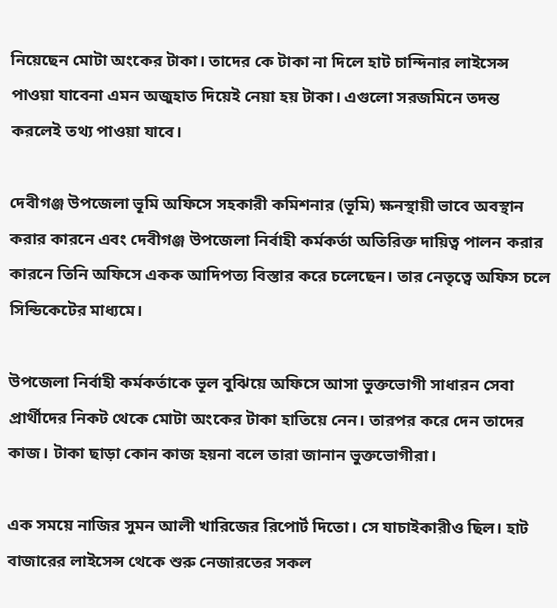নিয়েছেন মোটা অংকের টাকা। তাদের কে টাকা না দিলে হাট চান্দিনার লাইসেন্স পাওয়া যাবেনা এমন অজুহাত দিয়েই নেয়া হয় টাকা। এগুলো সরজমিনে তদন্ত করলেই তথ্য পাওয়া যাবে।

দেবীগঞ্জ উপজেলা ভূমি অফিসে সহকারী কমিশনার (ভূমি) ক্ষনস্থায়ী ভাবে অবস্থান করার কারনে এবং দেবীগঞ্জ উপজেলা নির্বাহী কর্মকর্তা অতিরিক্ত দায়িত্ব পালন করার কারনে তিনি অফিসে একক আদিপত্য বিস্তার করে চলেছেন। তার নেতৃত্বে অফিস চলে সিন্ডিকেটের মাধ্যমে।

উপজেলা নির্বাহী কর্মকর্তাকে ভূল বুঝিয়ে অফিসে আসা ভুক্তভোগী সাধারন সেবা প্রার্থীদের নিকট থেকে মোটা অংকের টাকা হাতিয়ে নেন। তারপর করে দেন তাদের কাজ। টাকা ছাড়া কোন কাজ হয়না বলে তারা জানান ভুক্তভোগীরা।

এক সময়ে নাজির সুমন আলী খারিজের রিপোর্ট দিতো। সে যাচাইকারীও ছিল। হাট বাজারের লাইসেন্স থেকে শুরু নেজারতের সকল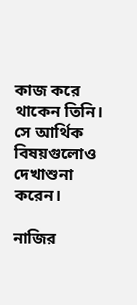কাজ করে থাকেন তিনি। সে আর্থিক বিষয়গুলোও দেখাশুনা করেন।

নাজির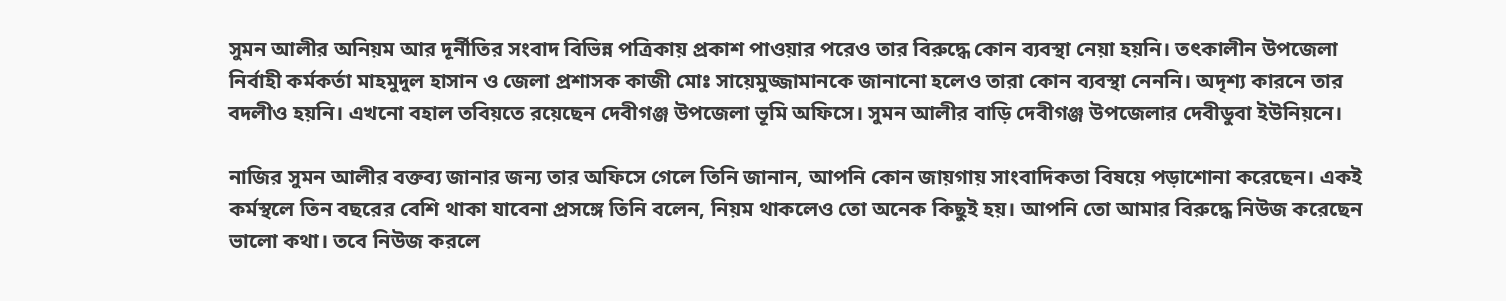সুমন আলীর অনিয়ম আর দূর্নীতির সংবাদ বিভিন্ন পত্রিকায় প্রকাশ পাওয়ার পরেও তার বিরুদ্ধে কোন ব্যবস্থা নেয়া হয়নি। তৎকালীন উপজেলা নির্বাহী কর্মকর্তা মাহমুদুল হাসান ও জেলা প্রশাসক কাজী মোঃ সায়েমুজ্জামানকে জানানো হলেও তারা কোন ব্যবস্থা নেননি। অদৃশ্য কারনে তার বদলীও হয়নি। এখনো বহাল তবিয়তে রয়েছেন দেবীগঞ্জ উপজেলা ভূমি অফিসে। সুমন আলীর বাড়ি দেবীগঞ্জ উপজেলার দেবীডুবা ইউনিয়নে।

নাজির সুমন আলীর বক্তব্য জানার জন্য তার অফিসে গেলে তিনি জানান, আপনি কোন জায়গায় সাংবাদিকতা বিষয়ে পড়াশোনা করেছেন। একই কর্মস্থলে তিন বছরের বেশি থাকা যাবেনা প্রসঙ্গে তিনি বলেন, নিয়ম থাকলেও তো অনেক কিছুই হয়। আপনি তো আমার বিরুদ্ধে নিউজ করেছেন ভালো কথা। তবে নিউজ করলে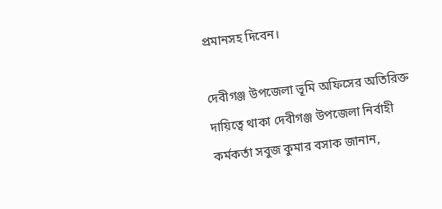প্রমানসহ দিবেন।

দেবীগঞ্জ উপজেলা ভূমি অফিসের অতিরিক্ত দায়িত্বে থাকা দেবীগঞ্জ উপজেলা নির্বাহী কর্মকর্তা সবুজ কুমার বসাক জানান,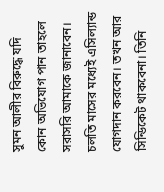সুমন আলীর বিরুদ্ধে যদি কোন অভিযোগ পান তাহলে সরাসরি আমাকে জানাবেন। চলতি মাসের মধ্যেই এসিল্যান্ড যোগদান করবেন। তখন আর সিন্ডিকেট থাকবেনা। তিনি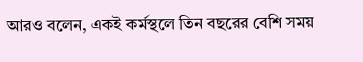আরও বলেন, একই কর্মস্থলে তিন বছরের বেশি সময়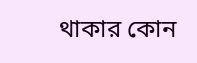থাকার কোন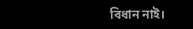বিধান নাই।